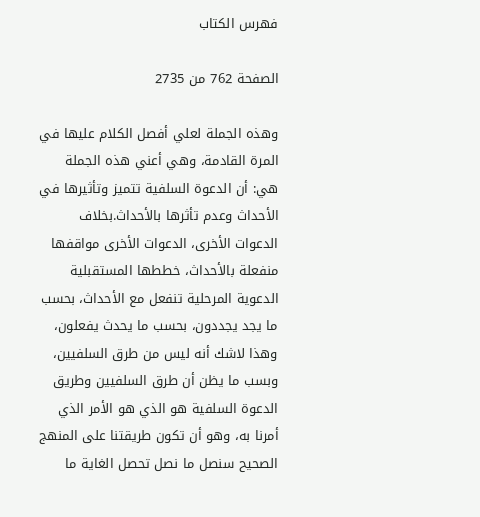فهرس الكتاب

الصفحة 762 من 2735

وهذه الجملة لعلي أفصل الكلام عليها في المرة القادمة، وهي أعني هذه الجملة هي: أن الدعوة السلفية تتميز وتأثيرها في الأحداث وعدم تأثرها بالأحداث.بخلاف الدعوات الأخرى، الدعوات الأخرى مواقفها منفعلة بالأحداث، خططها المستقبلية الدعوية المرحلية تنفعل مع الأحداث، بحسب ما يجد يجددون، بحسب ما يحدث يفعلون، وهذا لاشك أنه ليس من طرق السلفيين، وبسب ما يظن أن طرق السلفيين وطريق الدعوة السلفية هو الذي هو الأمر الذي أمرنا به، وهو أن تكون طريقتنا على المنهج الصحيح سنصل ما نصل تحصل الغاية ما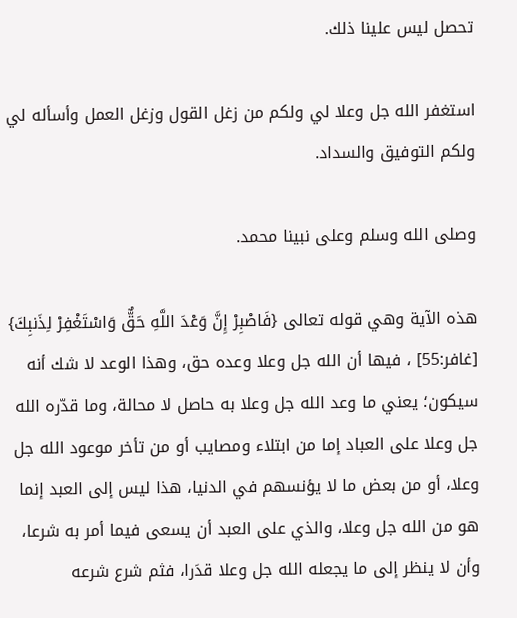تحصل ليس علينا ذلك.

استغفر الله جل وعلا لي ولكم من زغل القول وزغل العمل وأسأله لي ولكم التوفيق والسداد.

وصلى الله وسلم وعلى نبينا محمد.

هذه الآية وهي قوله تعالى {فَاصْبِرْ إِنَّ وَعْدَ اللَّهِ حَقٌّ وَاسْتَغْفِرْ لِذَنبِكَ} [غافر:55] ، فيها أن الله جل وعلا وعده حق، وهذا الوعد لا شك أنه سيكون؛ يعني ما وعد الله جل وعلا به حاصل لا محالة، وما قدّره الله جل وعلا على العباد إما من ابتلاء ومصايب أو من تأخر موعود الله جل وعلا، أو من بعض ما لا يؤنسهم في الدنيا، هذا ليس إلى العبد إنما هو من الله جل وعلا، والذي على العبد أن يسعى فيما أمر به شرعا، وأن لا ينظر إلى ما يجعله الله جل وعلا قدَرا، فثم شرع شرعه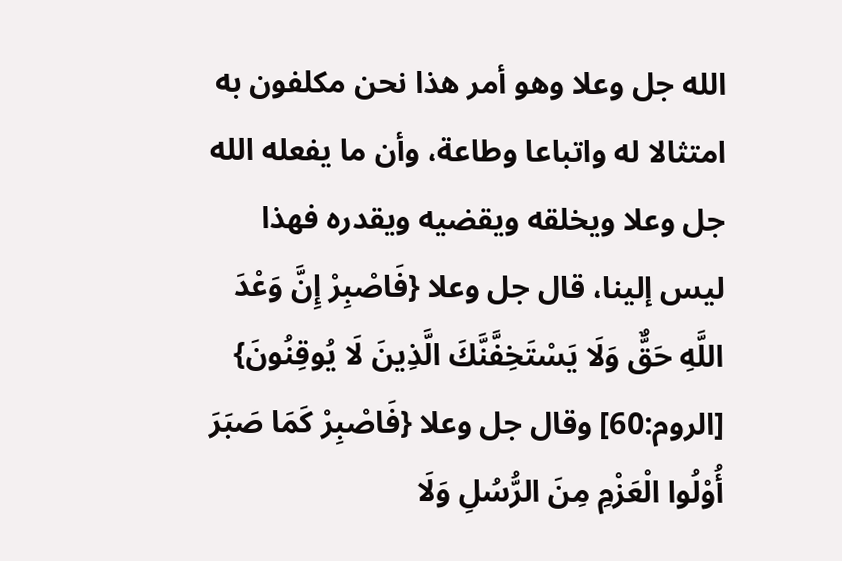الله جل وعلا وهو أمر هذا نحن مكلفون به امتثالا له واتباعا وطاعة، وأن ما يفعله الله جل وعلا ويخلقه ويقضيه ويقدره فهذا ليس إلينا، قال جل وعلا {فَاصْبِرْ إِنَّ وَعْدَ اللَّهِ حَقٌّ وَلَا يَسْتَخِفَّنَّكَ الَّذِينَ لَا يُوقِنُونَ} [الروم:60] وقال جل وعلا {فَاصْبِرْ كَمَا صَبَرَ أُوْلُوا الْعَزْمِ مِنَ الرُّسُلِ وَلَا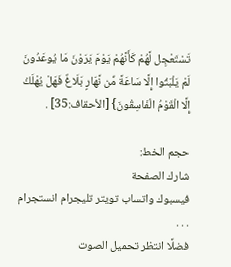تَسْتَعْجِل لَّهُمْ كَأَنَّهُمْ يَوْمَ يَرَوْنَ مَا يُوعَدُونَ لَمْ يَلْبَثُوا إِلَّا سَاعَةً مِّن نَّهَارٍ بَلَاغٌ فَهَلْ يُهْلَكُ إِلَّا الْقَوْمُ الْفَاسِقُونَ} [الأحقاف:35] .

حجم الخط:
شارك الصفحة
فيسبوك واتساب تويتر تليجرام انستجرام
. . .
فضلًا انتظر تحميل الصوت